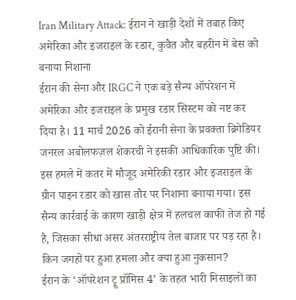Iran Military Attack: ईरान ने खाड़ी देशों में तबाह किए अमेरिका और इजराइल के रडार, कुवैत और बहरीन में बेस को बनाया निशाना
ईरान की सेना और IRGC ने एक बड़े सैन्य ऑपरेशन में अमेरिका और इजराइल के प्रमुख रडार सिस्टम को नष्ट कर दिया है। 11 मार्च 2026 को ईरानी सेना के प्रवक्ता ब्रिगेडियर जनरल अबोलफज़ल शेकरची ने इसकी आधिकारिक पुष्टि की। इस हमले में कतर में मौजूद अमेरिकी रडार और इजराइल के ग्रीन पाइन रडार को खास तौर पर निशाना बनाया गया। इस सैन्य कार्रवाई के कारण खाड़ी क्षेत्र में हलचल काफी तेज हो गई है, जिसका सीधा असर अंतरराष्ट्रीय तेल बाजार पर पड़ रहा है।
किन जगहों पर हुआ हमला और क्या हुआ नुकसान?
ईरान के ‘ऑपरेशन ट्रू प्रॉमिस 4’ के तहत भारी मिसाइलों का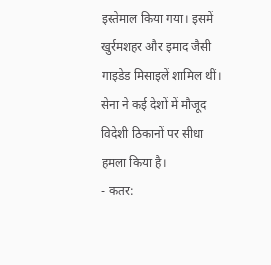इस्तेमाल किया गया। इसमें खुर्रमशहर और इमाद जैसी गाइडेड मिसाइलें शामिल थीं। सेना ने कई देशों में मौजूद विदेशी ठिकानों पर सीधा हमला किया है।
- कतर: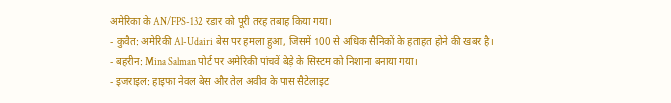अमेरिका के AN/FPS-132 रडार को पूरी तरह तबाह किया गया।
- कुवैत: अमेरिकी Al-Udairi बेस पर हमला हुआ, जिसमें 100 से अधिक सैनिकों के हताहत होने की खबर है।
- बहरीन: Mina Salman पोर्ट पर अमेरिकी पांचवें बेड़े के सिस्टम को निशाना बनाया गया।
- इजराइल: हाइफा नेवल बेस और तेल अवीव के पास सैटेलाइट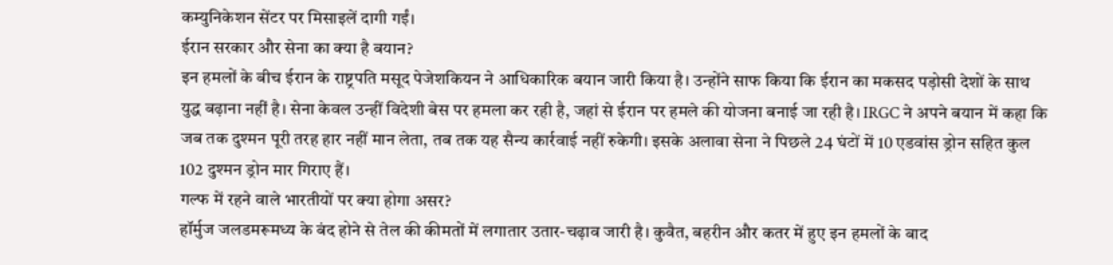कम्युनिकेशन सेंटर पर मिसाइलें दागी गईं।
ईरान सरकार और सेना का क्या है बयान?
इन हमलों के बीच ईरान के राष्ट्रपति मसूद पेजेशकियन ने आधिकारिक बयान जारी किया है। उन्होंने साफ किया कि ईरान का मकसद पड़ोसी देशों के साथ युद्ध बढ़ाना नहीं है। सेना केवल उन्हीं विदेशी बेस पर हमला कर रही है, जहां से ईरान पर हमले की योजना बनाई जा रही है। IRGC ने अपने बयान में कहा कि जब तक दुश्मन पूरी तरह हार नहीं मान लेता, तब तक यह सैन्य कार्रवाई नहीं रुकेगी। इसके अलावा सेना ने पिछले 24 घंटों में 10 एडवांस ड्रोन सहित कुल 102 दुश्मन ड्रोन मार गिराए हैं।
गल्फ में रहने वाले भारतीयों पर क्या होगा असर?
हॉर्मुज जलडमरूमध्य के बंद होने से तेल की कीमतों में लगातार उतार-चढ़ाव जारी है। कुवैत, बहरीन और कतर में हुए इन हमलों के बाद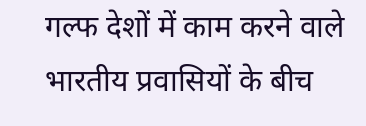गल्फ देशों में काम करने वाले भारतीय प्रवासियों के बीच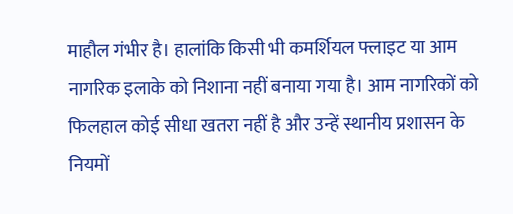माहौल गंभीर है। हालांकि किसी भी कमर्शियल फ्लाइट या आम नागरिक इलाके को निशाना नहीं बनाया गया है। आम नागरिकों को फिलहाल कोई सीधा खतरा नहीं है और उन्हें स्थानीय प्रशासन के नियमों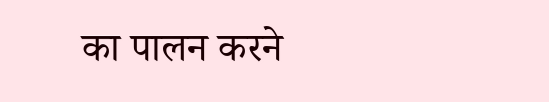का पालन करने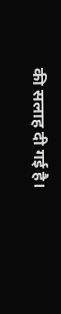की सलाह दी गई है।